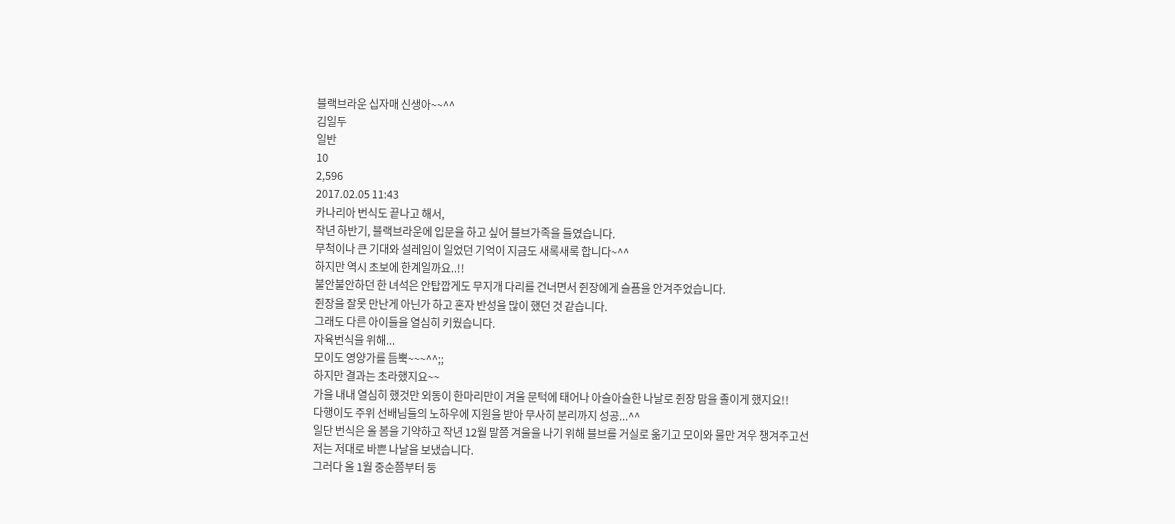블랙브라운 십자매 신생아~~^^
김일두
일반
10
2,596
2017.02.05 11:43
카나리아 번식도 끝나고 해서,
작년 하반기, 블랙브라운에 입문을 하고 싶어 블브가족을 들였습니다.
무척이나 큰 기대와 설레임이 일었던 기억이 지금도 새록새록 합니다~^^
하지만 역시 초보에 한계일까요..!!
불안불안하던 한 녀석은 안탑깝게도 무지개 다리를 건너면서 쥔장에게 슬픔을 안겨주었습니다.
쥔장을 잘못 만난게 아닌가 하고 혼자 반성을 많이 했던 것 같습니다.
그래도 다른 아이들을 열심히 키웠습니다.
자육번식을 위해...
모이도 영양가를 듬뿍~~~^^;;
하지만 결과는 초라했지요~~
가을 내내 열심히 했것만 외동이 한마리만이 겨울 문턱에 태어나 아슬아슬한 나날로 쥔장 맘을 졸이게 했지요!!
다행이도 주위 선배님들의 노하우에 지원을 받아 무사히 분리까지 성공...^^
일단 번식은 올 봄을 기약하고 작년 12월 말쯤 겨울을 나기 위해 블브를 거실로 옮기고 모이와 물만 겨우 챙겨주고선
저는 저대로 바쁜 나날을 보냈습니다.
그러다 올 1월 중순쯤부터 둥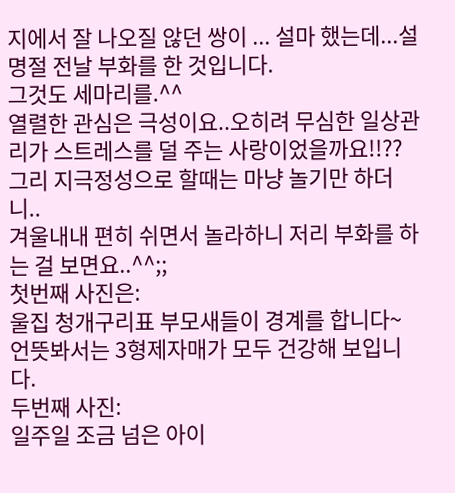지에서 잘 나오질 않던 쌍이 ... 설마 했는데...설명절 전날 부화를 한 것입니다.
그것도 세마리를.^^
열렬한 관심은 극성이요..오히려 무심한 일상관리가 스트레스를 덜 주는 사랑이었을까요!!??
그리 지극정성으로 할때는 마냥 놀기만 하더니..
겨울내내 편히 쉬면서 놀라하니 저리 부화를 하는 걸 보면요..^^;;
첫번째 사진은:
울집 청개구리표 부모새들이 경계를 합니다~
언뜻봐서는 3형제자매가 모두 건강해 보입니다.
두번째 사진:
일주일 조금 넘은 아이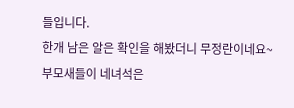들입니다.
한개 남은 알은 확인을 해봤더니 무정란이네요~
부모새들이 네녀석은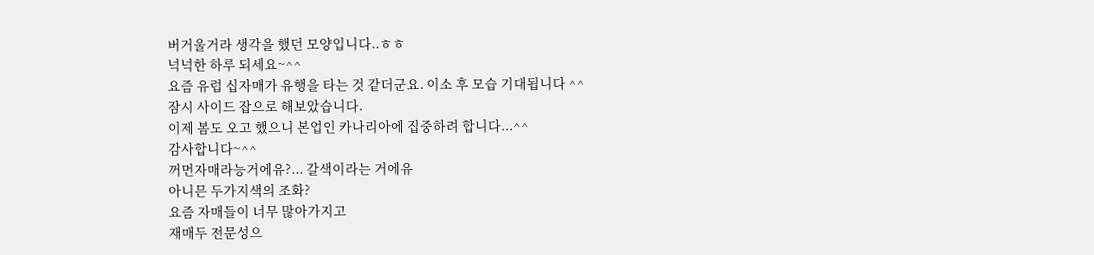버거울거라 생각을 했던 모양입니다..ㅎㅎ
넉넉한 하루 되세요~^^
요즘 유럽 십자매가 유행을 타는 것 같더군요. 이소 후 모습 기대됩니다 ^^
잠시 사이드 잡으로 해보았습니다.
이제 봄도 오고 했으니 본업인 카나리아에 집중하려 합니다...^^
감사합니다~^^
꺼먼자매라능거에유?... 갈색이라는 거에유
아니믄 두가지색의 조화?
요즘 자매들이 너무 많아가지고
재매두 전문성으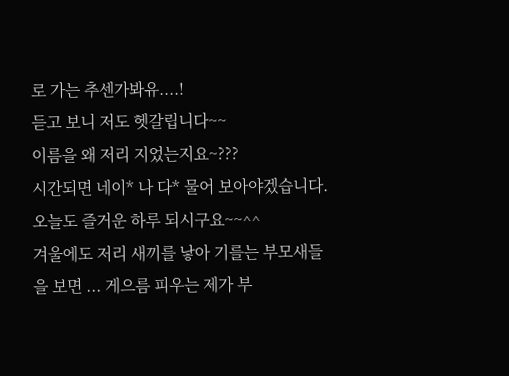로 가는 추센가봐유....!
듣고 보니 저도 헷갈립니다~~
이름을 왜 저리 지었는지요~???
시간되면 네이* 나 다* 물어 보아야겠습니다.
오늘도 즐거운 하루 되시구요~~^^
겨울에도 저리 새끼를 낳아 기를는 부모새들을 보면 ... 게으름 피우는 제가 부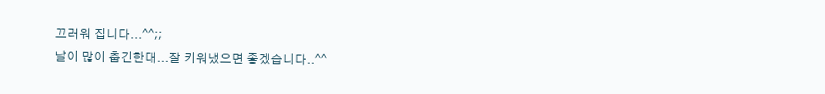끄러워 집니다...^^;;
날이 많이 춥긴한대...잘 키워냈으면 좋겠습니다..^^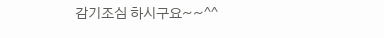감기조심 하시구요~~^^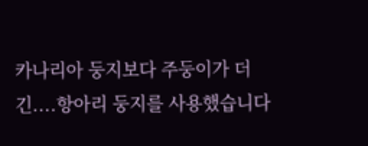카나리아 둥지보다 주둥이가 더 긴....항아리 둥지를 사용했습니다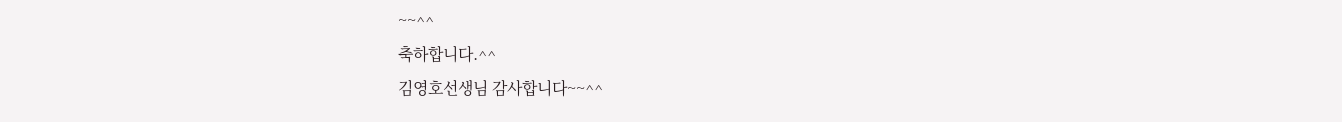~~^^
축하합니다.^^
김영호선생님 감사합니다~~^^